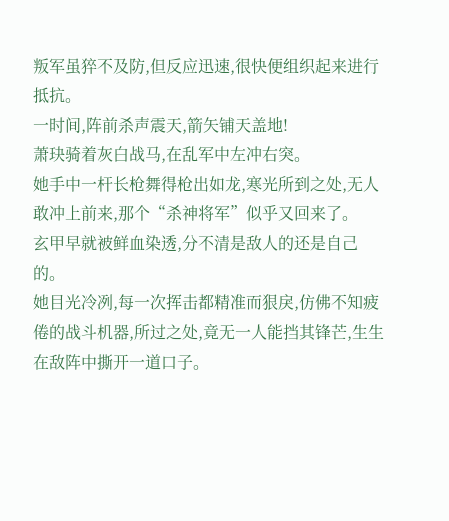叛军虽猝不及防,但反应迅速,很快便组织起来进行抵抗。
一时间,阵前杀声震天,箭矢铺天盖地!
萧玦骑着灰白战马,在乱军中左冲右突。
她手中一杆长枪舞得枪出如龙,寒光所到之处,无人敢冲上前来,那个“杀神将军”似乎又回来了。
玄甲早就被鲜血染透,分不清是敌人的还是自己的。
她目光冷冽,每一次挥击都精准而狠戾,仿佛不知疲倦的战斗机器,所过之处,竟无一人能挡其锋芒,生生在敌阵中撕开一道口子。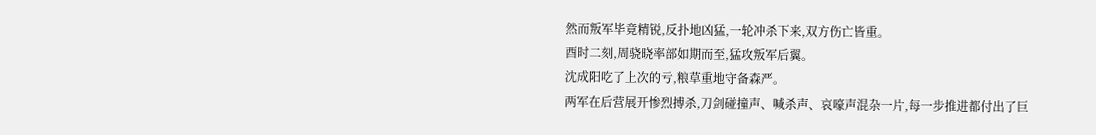然而叛军毕竟精锐,反扑地凶猛,一轮冲杀下来,双方伤亡皆重。
酉时二刻,周骁晓率部如期而至,猛攻叛军后翼。
沈成阳吃了上次的亏,粮草重地守备森严。
两军在后营展开惨烈搏杀,刀剑碰撞声、喊杀声、哀嚎声混杂一片,每一步推进都付出了巨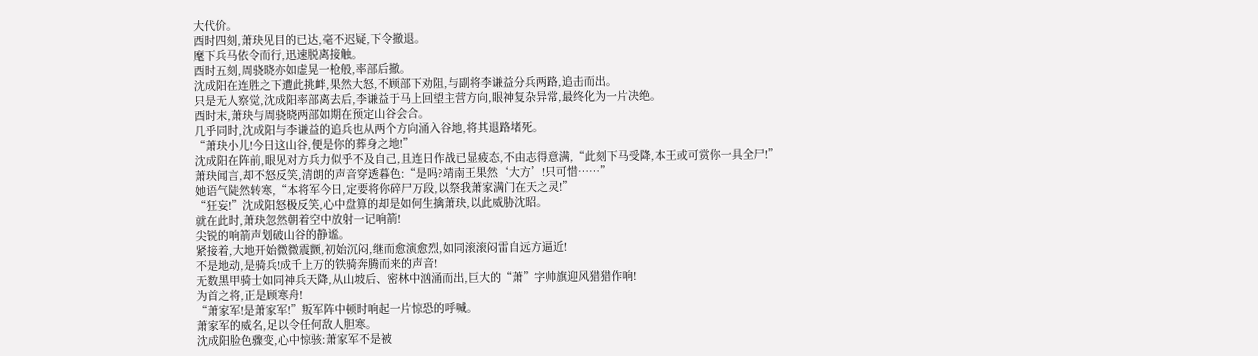大代价。
酉时四刻,萧玦见目的已达,毫不迟疑,下令撤退。
麾下兵马依令而行,迅速脱离接触。
酉时五刻,周骁晓亦如虚晃一枪般,率部后撤。
沈成阳在连胜之下遭此挑衅,果然大怒,不顾部下劝阻,与副将李谦益分兵两路,追击而出。
只是无人察觉,沈成阳率部离去后,李谦益于马上回望主营方向,眼神复杂异常,最终化为一片决绝。
酉时末,萧玦与周骁晓两部如期在预定山谷会合。
几乎同时,沈成阳与李谦益的追兵也从两个方向涌入谷地,将其退路堵死。
“萧玦小儿!今日这山谷,便是你的葬身之地!”
沈成阳在阵前,眼见对方兵力似乎不及自己,且连日作战已显疲态,不由志得意满,“此刻下马受降,本王或可赏你一具全尸!”
萧玦闻言,却不怒反笑,清朗的声音穿透暮色:“是吗?靖南王果然‘大方’!只可惜……”
她语气陡然转寒,“本将军今日,定要将你碎尸万段,以祭我萧家满门在天之灵!”
“狂妄!”沈成阳怒极反笑,心中盘算的却是如何生擒萧玦,以此威胁沈昭。
就在此时,萧玦忽然朝着空中放射一记响箭!
尖锐的响箭声划破山谷的静谧。
紧接着,大地开始微微震颤,初始沉闷,继而愈演愈烈,如同滚滚闷雷自远方逼近!
不是地动,是骑兵!成千上万的铁骑奔腾而来的声音!
无数黑甲骑士如同神兵天降,从山坡后、密林中汹涌而出,巨大的“萧”字帅旗迎风猎猎作响!
为首之将,正是顾寒舟!
“萧家军!是萧家军!”叛军阵中顿时响起一片惊恐的呼喊。
萧家军的威名,足以令任何敌人胆寒。
沈成阳脸色骤变,心中惊骇:萧家军不是被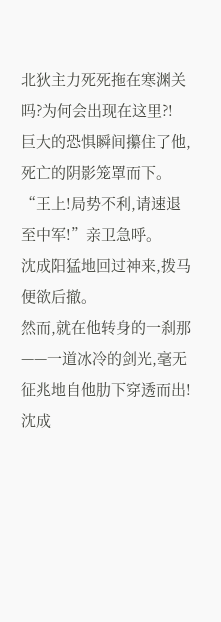北狄主力死死拖在寒渊关吗?为何会出现在这里?!
巨大的恐惧瞬间攥住了他,死亡的阴影笼罩而下。
“王上!局势不利,请速退至中军!”亲卫急呼。
沈成阳猛地回过神来,拨马便欲后撤。
然而,就在他转身的一刹那——一道冰冷的剑光,毫无征兆地自他肋下穿透而出!
沈成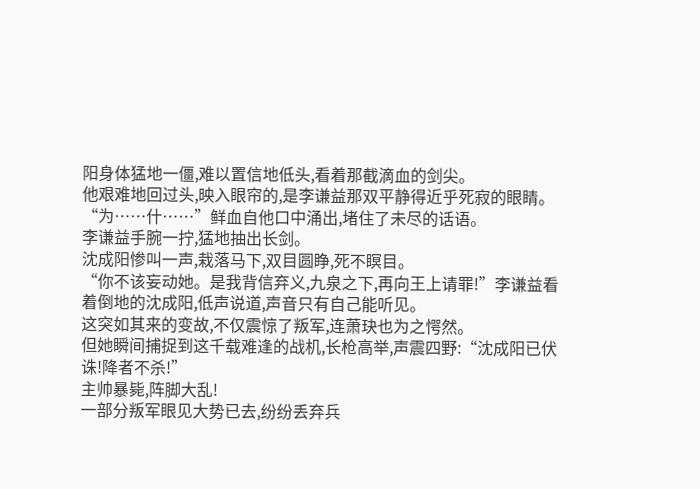阳身体猛地一僵,难以置信地低头,看着那截滴血的剑尖。
他艰难地回过头,映入眼帘的,是李谦益那双平静得近乎死寂的眼睛。
“为……什……”鲜血自他口中涌出,堵住了未尽的话语。
李谦益手腕一拧,猛地抽出长剑。
沈成阳惨叫一声,栽落马下,双目圆睁,死不瞑目。
“你不该妄动她。是我背信弃义,九泉之下,再向王上请罪!”李谦益看着倒地的沈成阳,低声说道,声音只有自己能听见。
这突如其来的变故,不仅震惊了叛军,连萧玦也为之愕然。
但她瞬间捕捉到这千载难逢的战机,长枪高举,声震四野:“沈成阳已伏诛!降者不杀!”
主帅暴毙,阵脚大乱!
一部分叛军眼见大势已去,纷纷丢弃兵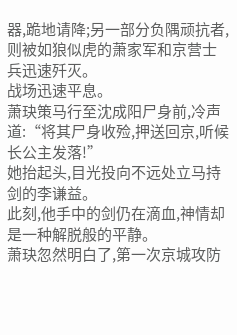器,跪地请降;另一部分负隅顽抗者,则被如狼似虎的萧家军和京营士兵迅速歼灭。
战场迅速平息。
萧玦策马行至沈成阳尸身前,冷声道:“将其尸身收殓,押送回京,听候长公主发落!”
她抬起头,目光投向不远处立马持剑的李谦益。
此刻,他手中的剑仍在滴血,神情却是一种解脱般的平静。
萧玦忽然明白了,第一次京城攻防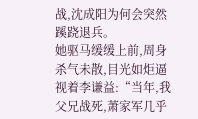战,沈成阳为何会突然蹊跷退兵。
她驱马缓缓上前,周身杀气未散,目光如炬逼视着李谦益:“当年,我父兄战死,萧家军几乎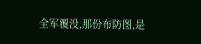全军覆没,那份布防图,是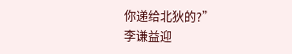你递给北狄的?”
李谦益迎